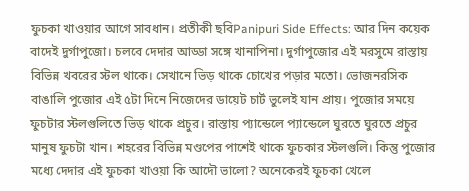ফুচকা খাওয়ার আগে সাবধান। প্রতীকী ছবিPanipuri Side Effects: আর দিন কয়েক বাদেই দুর্গাপুজো। চলবে দেদার আড্ডা সঙ্গে খানাপিনা। দুর্গাপুজোর এই মরসুমে রাস্তায় বিভিন্ন খবরের স্টল থাকে। সেখানে ভিড় থাকে চোখের পড়ার মতো। ভোজনরসিক বাঙালি পুজোর এই ৫টা দিনে নিজেদের ডায়েট চার্ট ভুলেই যান প্রায়। পুজোর সময়ে ফুচটার স্টলগুলিতে ভিড় থাকে প্রচুর। রাস্তায় প্যান্ডেলে প্যান্ডেলে ঘুরতে ঘুরতে প্রচুর মানুষ ফুচটা খান। শহরের বিভিন্ন মণ্ডপের পাশেই থাকে ফুচকার স্টলগুলি। কিন্তু পুজোর মধ্যে দেদার এই ফুচকা খাওয়া কি আদৌ ভালো? অনেকেরই ফুচকা খেলে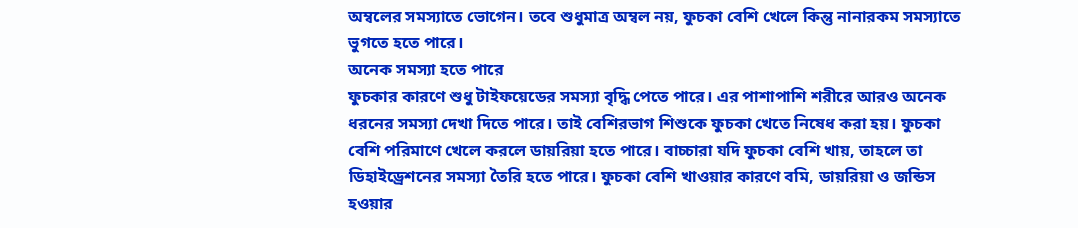অম্বলের সমস্যাতে ভোগেন। তবে শুধুমাত্র অম্বল নয়, ফুচকা বেশি খেলে কিন্তু নানারকম সমস্যাতে ভুগতে হতে পারে।
অনেক সমস্যা হতে পারে
ফুচকার কারণে শুধু টাইফয়েডের সমস্যা বৃদ্ধি পেতে পারে। এর পাশাপাশি শরীরে আরও অনেক ধরনের সমস্যা দেখা দিতে পারে। তাই বেশিরভাগ শিশুকে ফুচকা খেতে নিষেধ করা হয়। ফুচকা বেশি পরিমাণে খেলে করলে ডায়রিয়া হতে পারে। বাচ্চারা যদি ফুচকা বেশি খায়, তাহলে তা ডিহাইড্রেশনের সমস্যা তৈরি হতে পারে। ফুচকা বেশি খাওয়ার কারণে বমি, ডায়রিয়া ও জন্ডিস হওয়ার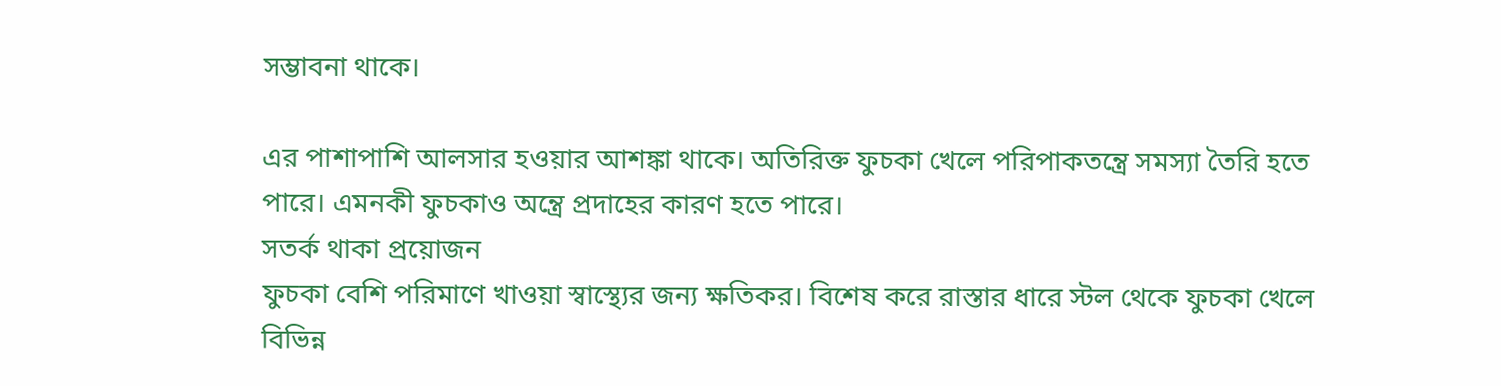সম্ভাবনা থাকে।

এর পাশাপাশি আলসার হওয়ার আশঙ্কা থাকে। অতিরিক্ত ফুচকা খেলে পরিপাকতন্ত্রে সমস্যা তৈরি হতে পারে। এমনকী ফুচকাও অন্ত্রে প্রদাহের কারণ হতে পারে।
সতর্ক থাকা প্রয়োজন
ফুচকা বেশি পরিমাণে খাওয়া স্বাস্থ্যের জন্য ক্ষতিকর। বিশেষ করে রাস্তার ধারে স্টল থেকে ফুচকা খেলে বিভিন্ন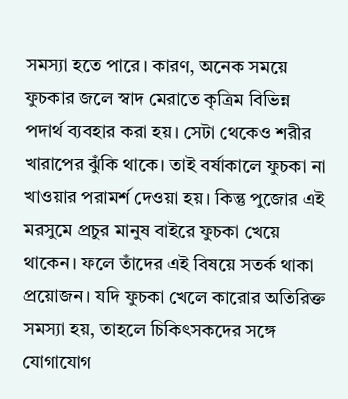সমস্যা হতে পারে। কারণ, অনেক সময়ে ফুচকার জলে স্বাদ মেরাতে কৃত্রিম বিভিন্ন পদার্থ ব্যবহার করা হয়। সেটা থেকেও শরীর খারাপের ঝুঁকি থাকে। তাই বর্ষাকালে ফুচকা না খাওয়ার পরামর্শ দেওয়া হয়। কিন্তু পুজোর এই মরসুমে প্রচুর মানুষ বাইরে ফুচকা খেয়ে থাকেন। ফলে তাঁদের এই বিষয়ে সতর্ক থাকা প্রয়োজন। যদি ফুচকা খেলে কারোর অতিরিক্ত সমস্যা হয়, তাহলে চিকিৎসকদের সঙ্গে যোগাযোগ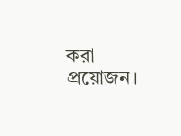করা প্রয়োজন।